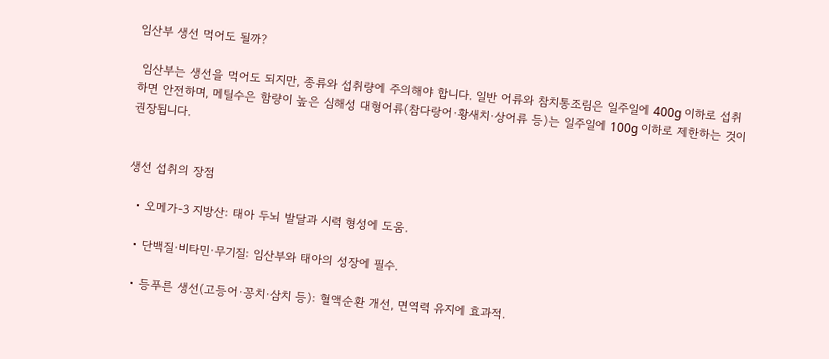임산부 생선 먹어도 될까?

 임산부는 생선을 먹어도 되지만, 종류와 섭취량에 주의해야 합니다. 일반 어류와 참치통조림은 일주일에 400g 이하로 섭취하면 안전하며, 메틸수은 함량이 높은 심해성 대형어류(참다랑어·황새치·상어류 등)는 일주일에 100g 이하로 제한하는 것이 권장됩니다.


생선 섭취의 장점

  • 오메가-3 지방산: 태아 두뇌 발달과 시력 형성에 도움.

  • 단백질·비타민·무기질: 임산부와 태아의 성장에 필수.

  • 등푸른 생선(고등어·꽁치·삼치 등): 혈액순환 개선, 면역력 유지에 효과적.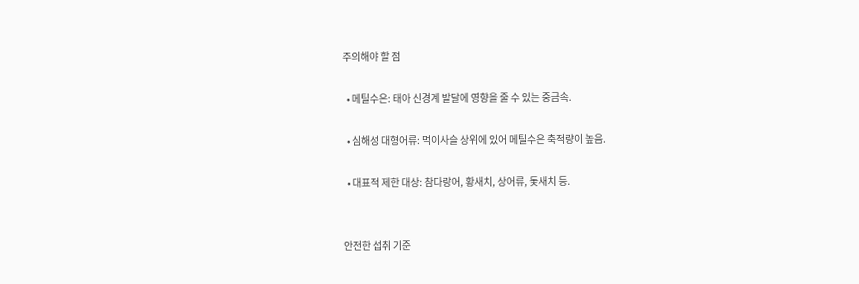주의해야 할 점

  • 메틸수은: 태아 신경계 발달에 영향을 줄 수 있는 중금속.

  • 심해성 대형어류: 먹이사슬 상위에 있어 메틸수은 축적량이 높음.

  • 대표적 제한 대상: 참다랑어, 황새치, 상어류, 돛새치 등.


안전한 섭취 기준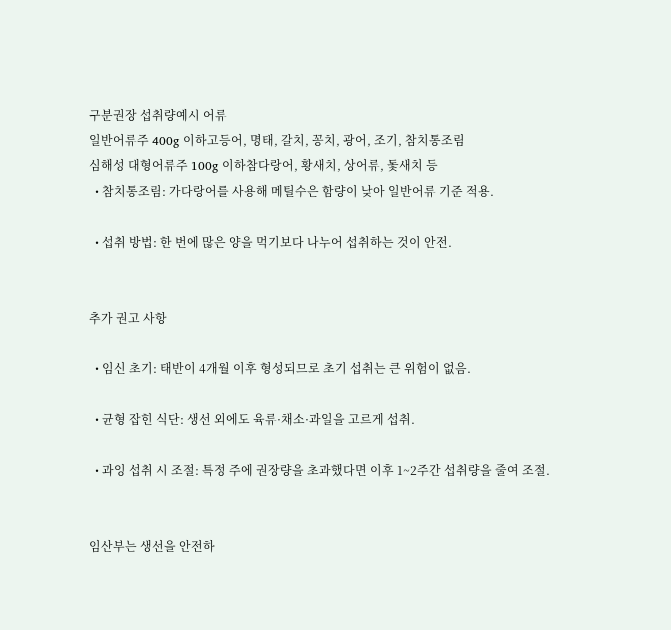구분권장 섭취량예시 어류
일반어류주 400g 이하고등어, 명태, 갈치, 꽁치, 광어, 조기, 참치통조림
심해성 대형어류주 100g 이하참다랑어, 황새치, 상어류, 돛새치 등
  • 참치통조림: 가다랑어를 사용해 메틸수은 함량이 낮아 일반어류 기준 적용.

  • 섭취 방법: 한 번에 많은 양을 먹기보다 나누어 섭취하는 것이 안전.


추가 권고 사항

  • 임신 초기: 태반이 4개월 이후 형성되므로 초기 섭취는 큰 위험이 없음.

  • 균형 잡힌 식단: 생선 외에도 육류·채소·과일을 고르게 섭취.

  • 과잉 섭취 시 조절: 특정 주에 권장량을 초과했다면 이후 1~2주간 섭취량을 줄여 조절.


임산부는 생선을 안전하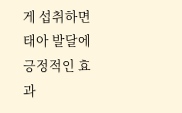게 섭취하면 태아 발달에 긍정적인 효과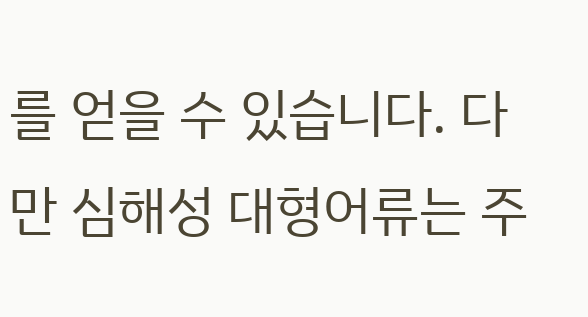를 얻을 수 있습니다. 다만 심해성 대형어류는 주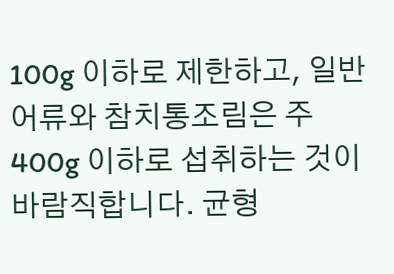100g 이하로 제한하고, 일반어류와 참치통조림은 주 400g 이하로 섭취하는 것이 바람직합니다. 균형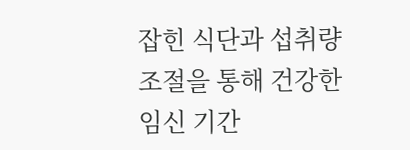잡힌 식단과 섭취량 조절을 통해 건강한 임신 기간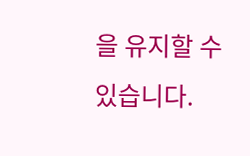을 유지할 수 있습니다.